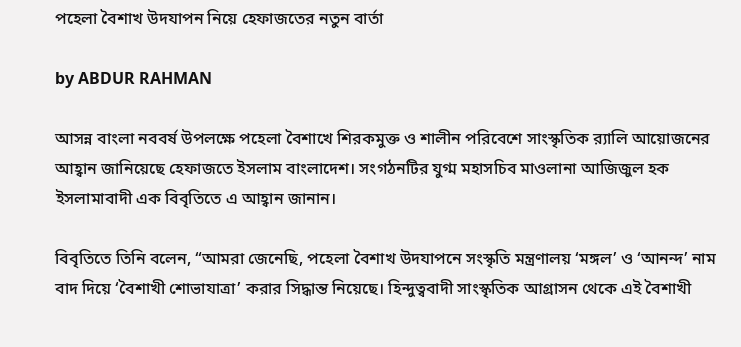পহেলা বৈশাখ উদযাপন নিয়ে হেফাজতের নতুন বার্তা

by ABDUR RAHMAN

আসন্ন বাংলা নববর্ষ উপলক্ষে পহেলা বৈশাখে শিরকমুক্ত ও শালীন পরিবেশে সাংস্কৃতিক র‍্যালি আয়োজনের আহ্বান জানিয়েছে হেফাজতে ইসলাম বাংলাদেশ। সংগঠনটির যুগ্ম মহাসচিব মাওলানা আজিজুল হক ইসলামাবাদী এক বিবৃতিতে এ আহ্বান জানান।

বিবৃতিতে তিনি বলেন, “আমরা জেনেছি, পহেলা বৈশাখ উদযাপনে সংস্কৃতি মন্ত্রণালয় ‘মঙ্গল’ ও ‘আনন্দ’ নাম বাদ দিয়ে ‘বৈশাখী শোভাযাত্রা’ করার সিদ্ধান্ত নিয়েছে। হিন্দুত্ববাদী সাংস্কৃতিক আগ্রাসন থেকে এই বৈশাখী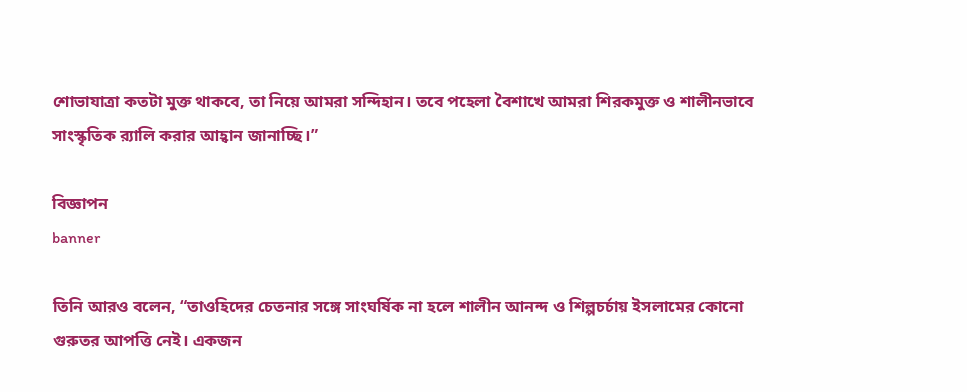শোভাযাত্রা কতটা মুক্ত থাকবে, তা নিয়ে আমরা সন্দিহান। তবে পহেলা বৈশাখে আমরা শিরকমুক্ত ও শালীনভাবে সাংস্কৃতিক র‍্যালি করার আহ্বান জানাচ্ছি।”

বিজ্ঞাপন
banner

তিনি আরও বলেন, “তাওহিদের চেতনার সঙ্গে সাংঘর্ষিক না হলে শালীন আনন্দ ও শিল্পচর্চায় ইসলামের কোনো গুরুতর আপত্তি নেই। একজন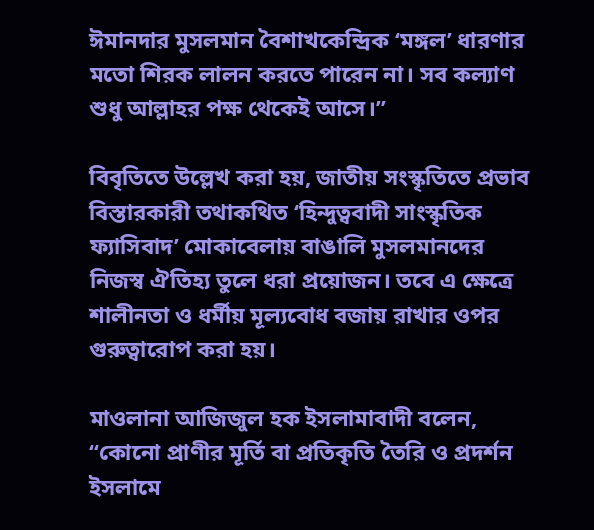ঈমানদার মুসলমান বৈশাখকেন্দ্রিক ‘মঙ্গল’ ধারণার মতো শিরক লালন করতে পারেন না। সব কল্যাণ শুধু আল্লাহর পক্ষ থেকেই আসে।”

বিবৃতিতে উল্লেখ করা হয়, জাতীয় সংস্কৃতিতে প্রভাব বিস্তারকারী তথাকথিত ‘হিন্দুত্ববাদী সাংস্কৃতিক ফ্যাসিবাদ’ মোকাবেলায় বাঙালি মুসলমানদের নিজস্ব ঐতিহ্য তুলে ধরা প্রয়োজন। তবে এ ক্ষেত্রে শালীনতা ও ধর্মীয় মূল্যবোধ বজায় রাখার ওপর গুরুত্বারোপ করা হয়।

মাওলানা আজিজুল হক ইসলামাবাদী বলেন, “কোনো প্রাণীর মূর্তি বা প্রতিকৃতি তৈরি ও প্রদর্শন ইসলামে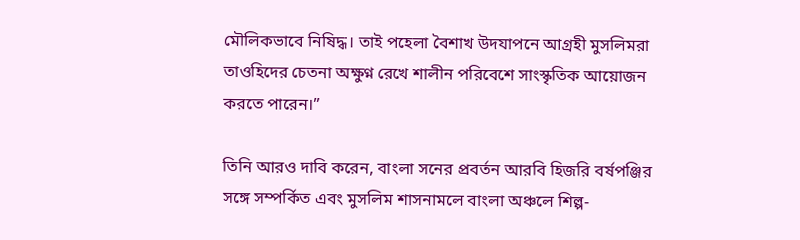মৌলিকভাবে নিষিদ্ধ। তাই পহেলা বৈশাখ উদযাপনে আগ্রহী মুসলিমরা তাওহিদের চেতনা অক্ষুণ্ন রেখে শালীন পরিবেশে সাংস্কৃতিক আয়োজন করতে পারেন।”

তিনি আরও দাবি করেন, বাংলা সনের প্রবর্তন আরবি হিজরি বর্ষপঞ্জির সঙ্গে সম্পর্কিত এবং মুসলিম শাসনামলে বাংলা অঞ্চলে শিল্প-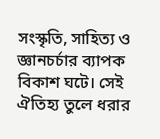সংস্কৃতি, সাহিত্য ও জ্ঞানচর্চার ব্যাপক বিকাশ ঘটে। সেই ঐতিহ্য তুলে ধরার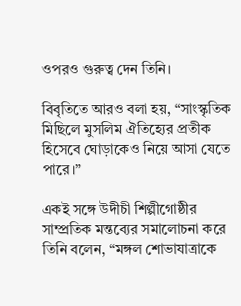ওপরও গুরুত্ব দেন তিনি।

বিবৃতিতে আরও বলা হয়, “সাংস্কৃতিক মিছিলে মুসলিম ঐতিহ্যের প্রতীক হিসেবে ঘোড়াকেও নিয়ে আসা যেতে পারে।”

একই সঙ্গে উদীচী শিল্পীগোষ্ঠীর সাম্প্রতিক মন্তব্যের সমালোচনা করে তিনি বলেন, “মঙ্গল শোভাযাত্রাকে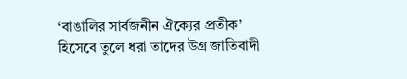‘বাঙালির সার্বজনীন ঐক্যের প্রতীক’ হিসেবে তুলে ধরা তাদের উগ্র জাতিবাদী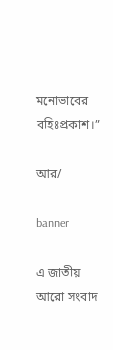মনোভাবের বহিঃপ্রকাশ।”

আর/

banner

এ জাতীয় আরো সংবাদ